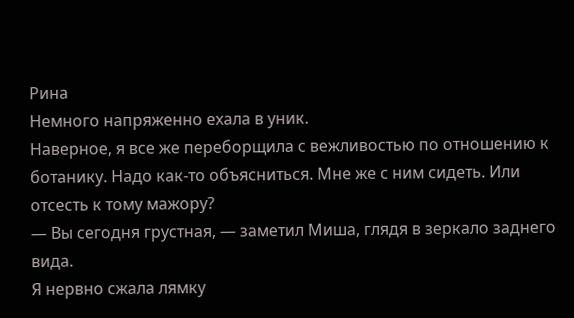Рина
Немного напряженно ехала в уник.
Наверное, я все же переборщила с вежливостью по отношению к ботанику. Надо как-то объясниться. Мне же с ним сидеть. Или отсесть к тому мажору?
— Вы сегодня грустная, — заметил Миша, глядя в зеркало заднего вида.
Я нервно сжала лямку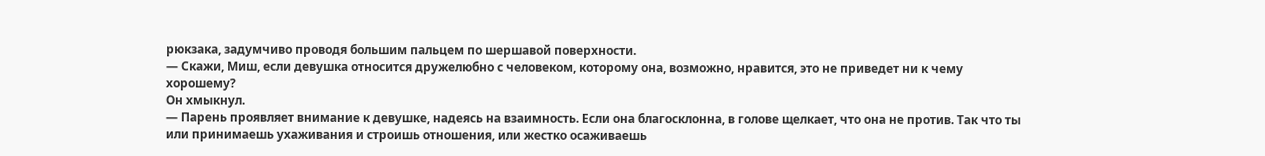рюкзака, задумчиво проводя большим пальцем по шершавой поверхности.
— Скажи, Миш, если девушка относится дружелюбно с человеком, которому она, возможно, нравится, это не приведет ни к чему хорошему?
Он хмыкнул.
— Парень проявляет внимание к девушке, надеясь на взаимность. Если она благосклонна, в голове щелкает, что она не против. Так что ты или принимаешь ухаживания и строишь отношения, или жестко осаживаешь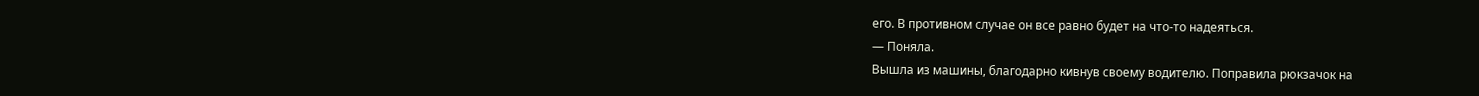его. В противном случае он все равно будет на что-то надеяться.
— Поняла.
Вышла из машины, благодарно кивнув своему водителю. Поправила рюкзачок на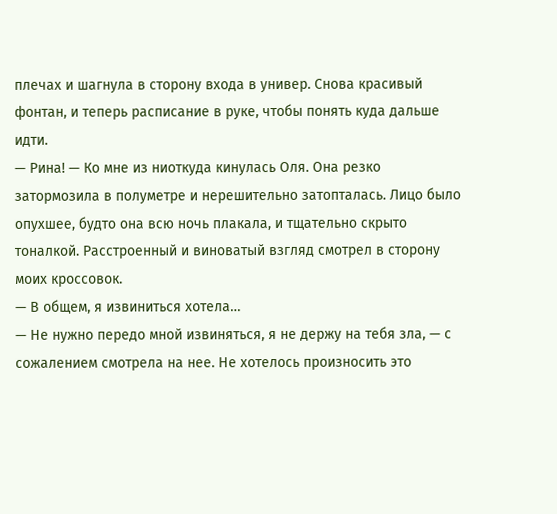плечах и шагнула в сторону входа в универ. Снова красивый фонтан, и теперь расписание в руке, чтобы понять куда дальше идти.
— Рина! — Ко мне из ниоткуда кинулась Оля. Она резко затормозила в полуметре и нерешительно затопталась. Лицо было опухшее, будто она всю ночь плакала, и тщательно скрыто тоналкой. Расстроенный и виноватый взгляд смотрел в сторону моих кроссовок.
— В общем, я извиниться хотела…
— Не нужно передо мной извиняться, я не держу на тебя зла, — с сожалением смотрела на нее. Не хотелось произносить это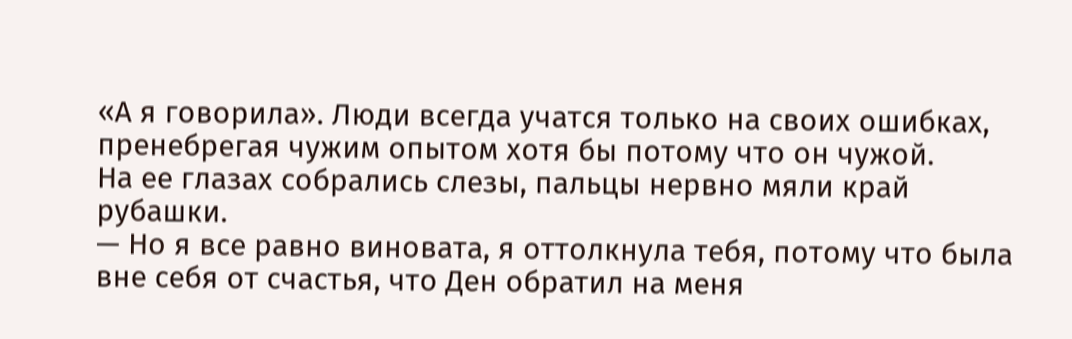«А я говорила». Люди всегда учатся только на своих ошибках, пренебрегая чужим опытом хотя бы потому что он чужой.
На ее глазах собрались слезы, пальцы нервно мяли край рубашки.
— Но я все равно виновата, я оттолкнула тебя, потому что была вне себя от счастья, что Ден обратил на меня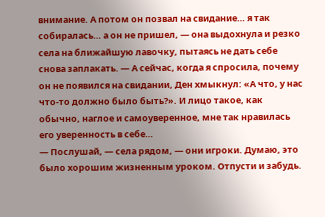внимание. А потом он позвал на свидание… я так собиралась… а он не пришел, — она выдохнула и резко села на ближайшую лавочку, пытаясь не дать себе снова заплакать. — А сейчас, когда я спросила, почему он не появился на свидании, Ден хмыкнул: «А что, у нас что-то должно было быть?». И лицо такое, как обычно, наглое и самоуверенное, мне так нравилась его уверенность в себе…
— Послушай, — села рядом, — они игроки. Думаю, это было хорошим жизненным уроком. Отпусти и забудь.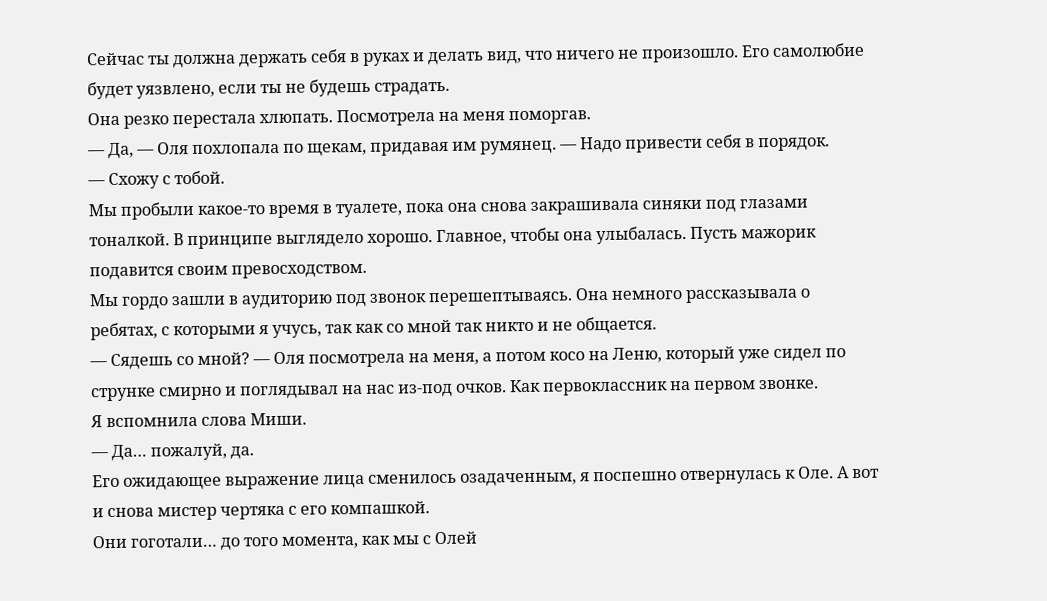Сейчас ты должна держать себя в руках и делать вид, что ничего не произошло. Его самолюбие будет уязвлено, если ты не будешь страдать.
Она резко перестала хлюпать. Посмотрела на меня поморгав.
— Да, — Оля похлопала по щекам, придавая им румянец. — Надо привести себя в порядок.
— Схожу с тобой.
Мы пробыли какое-то время в туалете, пока она снова закрашивала синяки под глазами тоналкой. В принципе выглядело хорошо. Главное, чтобы она улыбалась. Пусть мажорик подавится своим превосходством.
Мы гордо зашли в аудиторию под звонок перешептываясь. Она немного рассказывала о ребятах, с которыми я учусь, так как со мной так никто и не общается.
— Сядешь со мной? — Оля посмотрела на меня, а потом косо на Леню, который уже сидел по струнке смирно и поглядывал на нас из-под очков. Как первоклассник на первом звонке.
Я вспомнила слова Миши.
— Да… пожалуй, да.
Его ожидающее выражение лица сменилось озадаченным, я поспешно отвернулась к Оле. А вот и снова мистер чертяка с его компашкой.
Они гоготали… до того момента, как мы с Олей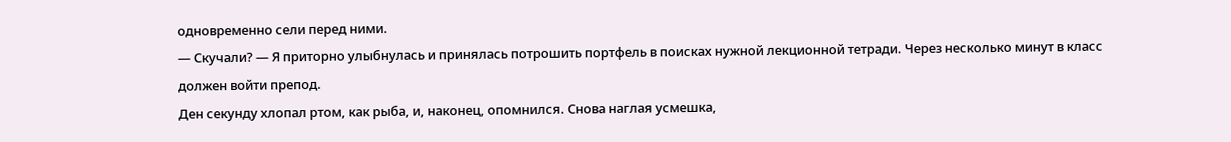одновременно сели перед ними.
— Скучали? — Я приторно улыбнулась и принялась потрошить портфель в поисках нужной лекционной тетради. Через несколько минут в класс должен войти препод.
Ден секунду хлопал ртом, как рыба, и, наконец, опомнился. Снова наглая усмешка,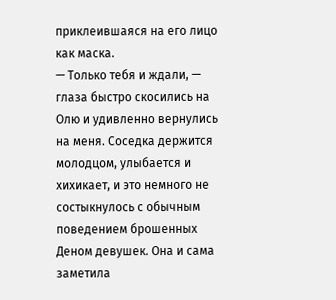приклеившаяся на его лицо как маска.
— Только тебя и ждали, — глаза быстро скосились на Олю и удивленно вернулись на меня. Соседка держится молодцом, улыбается и хихикает, и это немного не состыкнулось с обычным поведением брошенных Деном девушек. Она и сама заметила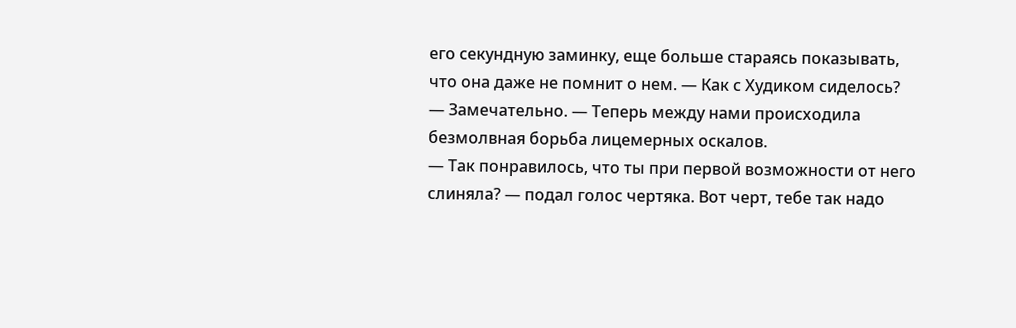его секундную заминку, еще больше стараясь показывать, что она даже не помнит о нем. — Как с Худиком сиделось?
— Замечательно. — Теперь между нами происходила безмолвная борьба лицемерных оскалов.
— Так понравилось, что ты при первой возможности от него слиняла? — подал голос чертяка. Вот черт, тебе так надо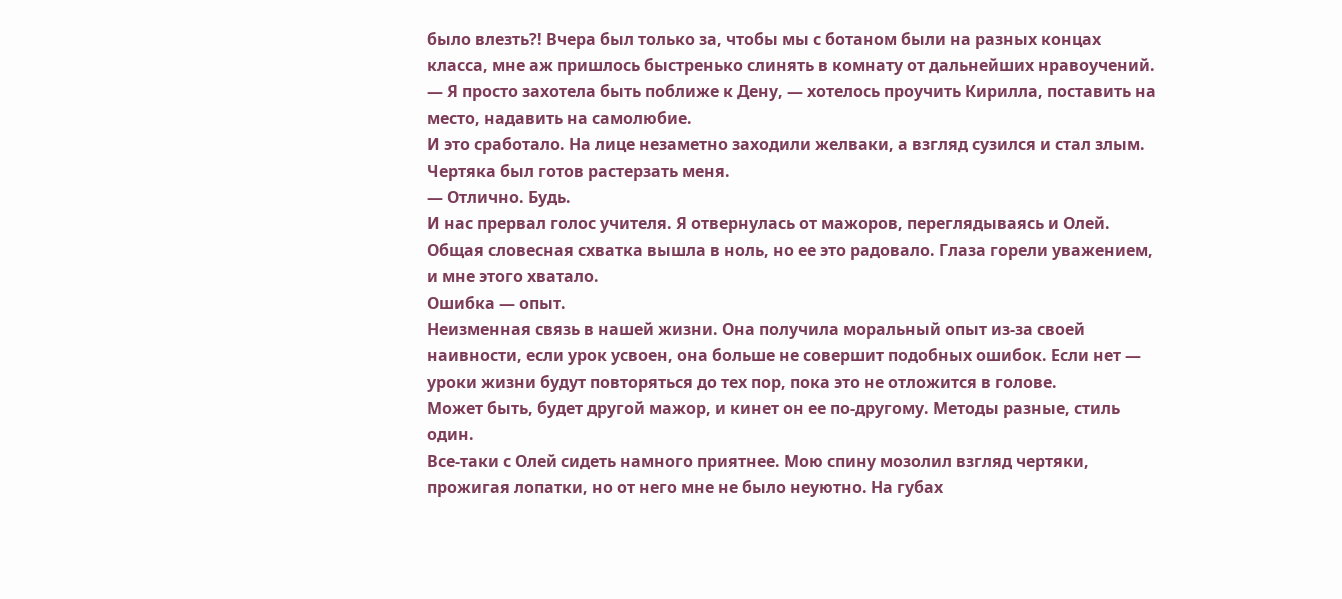было влезть?! Вчера был только за, чтобы мы с ботаном были на разных концах класса, мне аж пришлось быстренько слинять в комнату от дальнейших нравоучений.
— Я просто захотела быть поближе к Дену, — хотелось проучить Кирилла, поставить на место, надавить на самолюбие.
И это сработало. На лице незаметно заходили желваки, а взгляд сузился и стал злым. Чертяка был готов растерзать меня.
— Отлично. Будь.
И нас прервал голос учителя. Я отвернулась от мажоров, переглядываясь и Олей. Общая словесная схватка вышла в ноль, но ее это радовало. Глаза горели уважением, и мне этого хватало.
Ошибка — опыт.
Неизменная связь в нашей жизни. Она получила моральный опыт из-за своей наивности, если урок усвоен, она больше не совершит подобных ошибок. Если нет — уроки жизни будут повторяться до тех пор, пока это не отложится в голове.
Может быть, будет другой мажор, и кинет он ее по-другому. Методы разные, стиль один.
Все-таки с Олей сидеть намного приятнее. Мою спину мозолил взгляд чертяки, прожигая лопатки, но от него мне не было неуютно. На губах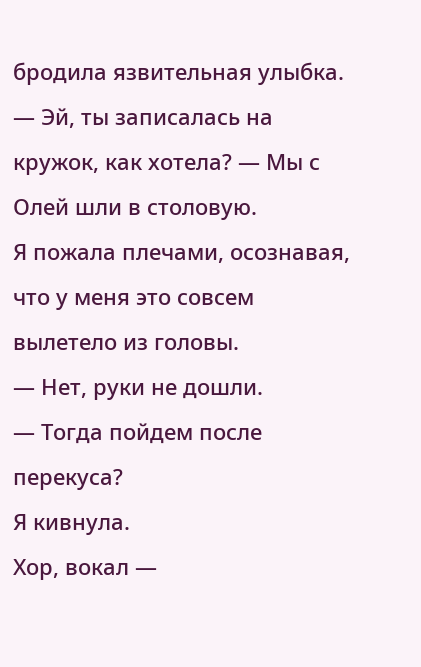бродила язвительная улыбка.
— Эй, ты записалась на кружок, как хотела? — Мы с Олей шли в столовую.
Я пожала плечами, осознавая, что у меня это совсем вылетело из головы.
— Нет, руки не дошли.
— Тогда пойдем после перекуса?
Я кивнула.
Хор, вокал —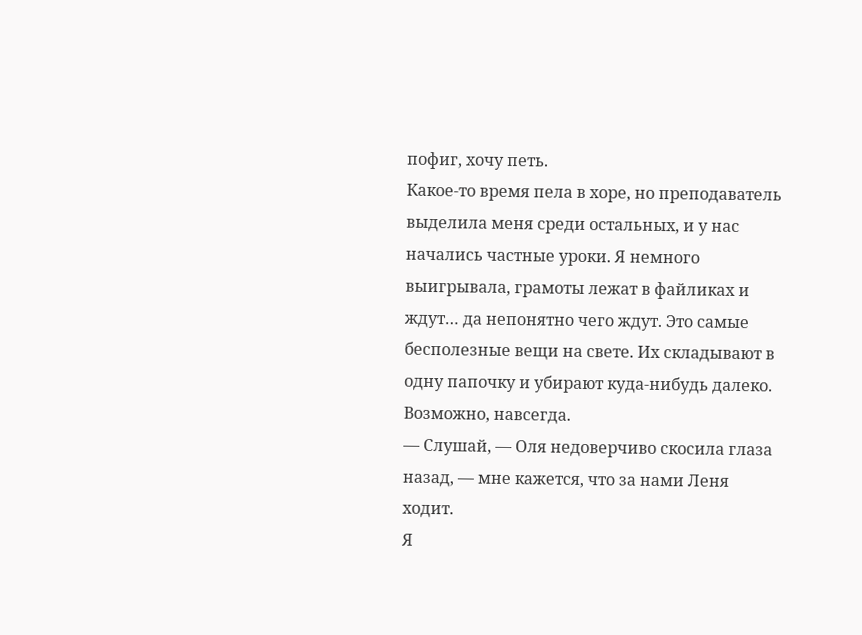пофиг, хочу петь.
Какое-то время пела в хоре, но преподаватель выделила меня среди остальных, и у нас начались частные уроки. Я немного выигрывала, грамоты лежат в файликах и ждут… да непонятно чего ждут. Это самые бесполезные вещи на свете. Их складывают в одну папочку и убирают куда-нибудь далеко. Возможно, навсегда.
— Слушай, — Оля недоверчиво скосила глаза назад, — мне кажется, что за нами Леня ходит.
Я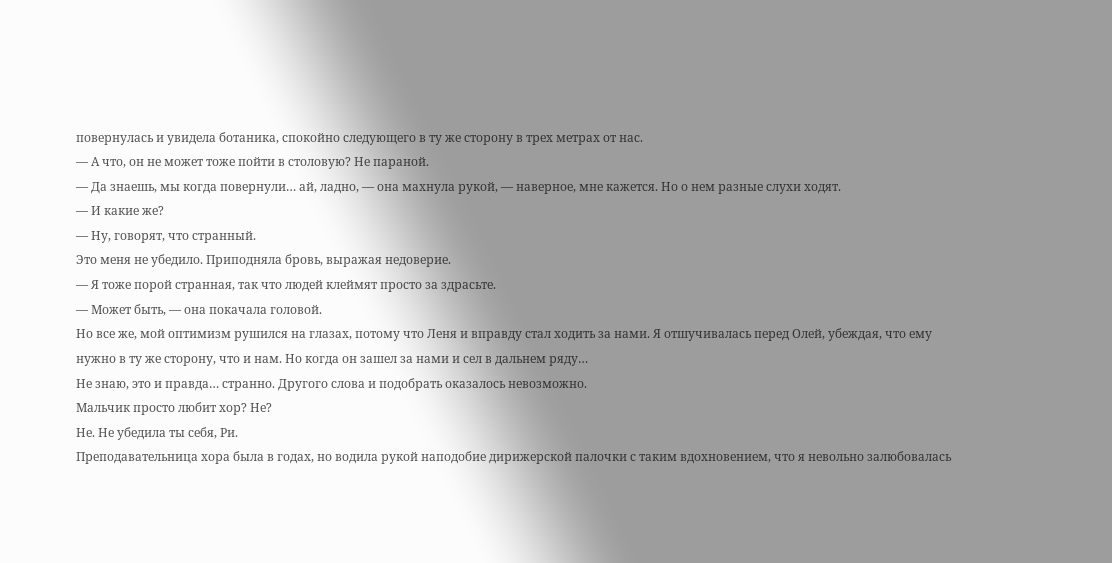повернулась и увидела ботаника, спокойно следующего в ту же сторону в трех метрах от нас.
— А что, он не может тоже пойти в столовую? Не параной.
— Да знаешь, мы когда повернули… ай, ладно, — она махнула рукой, — наверное, мне кажется. Но о нем разные слухи ходят.
— И какие же?
— Ну, говорят, что странный.
Это меня не убедило. Приподняла бровь, выражая недоверие.
— Я тоже порой странная, так что людей клеймят просто за здрасьте.
— Может быть, — она покачала головой.
Но все же, мой оптимизм рушился на глазах, потому что Леня и вправду стал ходить за нами. Я отшучивалась перед Олей, убеждая, что ему нужно в ту же сторону, что и нам. Но когда он зашел за нами и сел в дальнем ряду…
Не знаю, это и правда… странно. Другого слова и подобрать оказалось невозможно.
Мальчик просто любит хор? Не?
Не. Не убедила ты себя, Ри.
Преподавательница хора была в годах, но водила рукой наподобие дирижерской палочки с таким вдохновением, что я невольно залюбовалась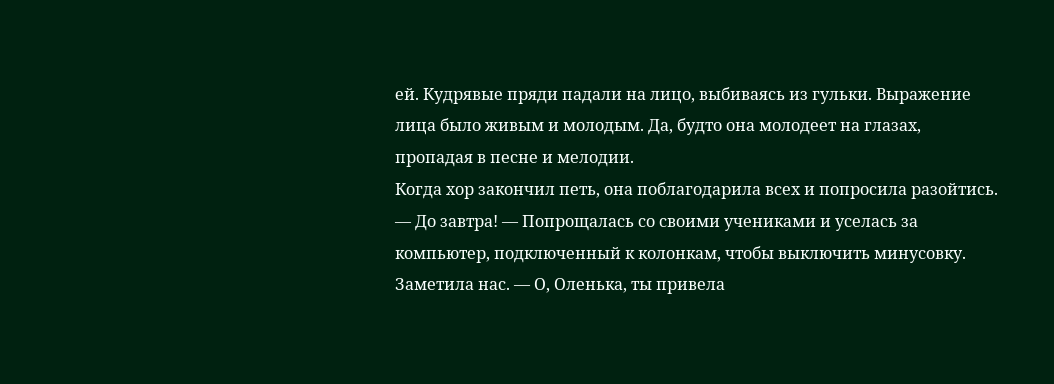ей. Кудрявые пряди падали на лицо, выбиваясь из гульки. Выражение лица было живым и молодым. Да, будто она молодеет на глазах, пропадая в песне и мелодии.
Когда хор закончил петь, она поблагодарила всех и попросила разойтись.
— До завтра! — Попрощалась со своими учениками и уселась за компьютер, подключенный к колонкам, чтобы выключить минусовку. Заметила нас. — О, Оленька, ты привела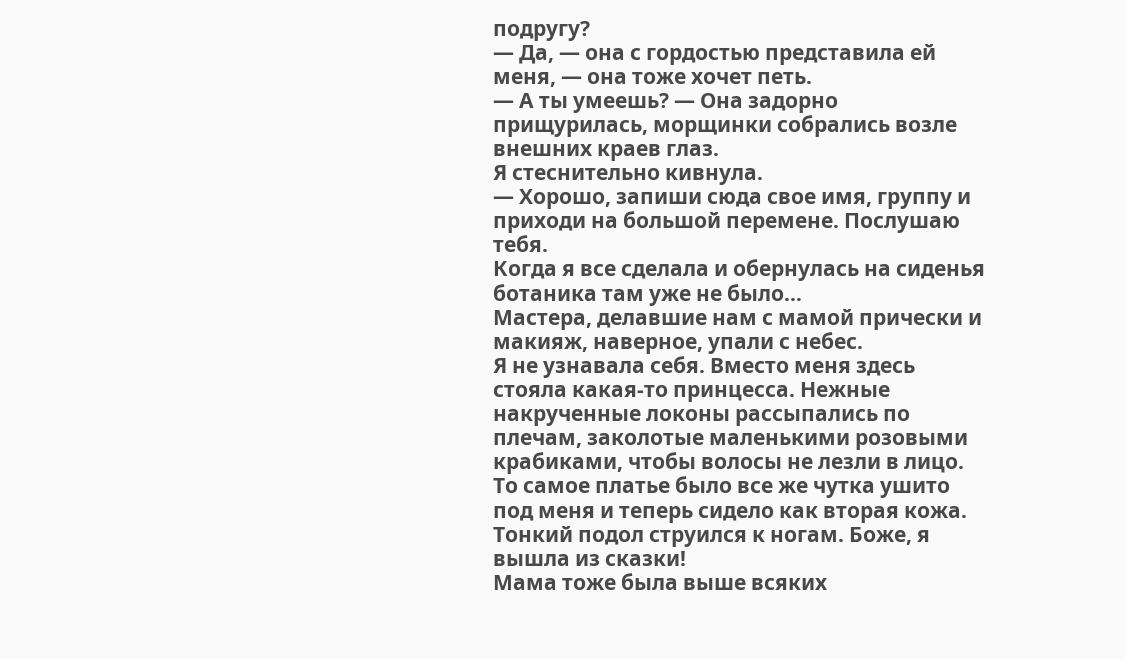подругу?
— Да, — она с гордостью представила ей меня, — она тоже хочет петь.
— А ты умеешь? — Она задорно прищурилась, морщинки собрались возле внешних краев глаз.
Я стеснительно кивнула.
— Хорошо, запиши сюда свое имя, группу и приходи на большой перемене. Послушаю тебя.
Когда я все сделала и обернулась на сиденья ботаника там уже не было…
Мастера, делавшие нам с мамой прически и макияж, наверное, упали с небес.
Я не узнавала себя. Вместо меня здесь стояла какая-то принцесса. Нежные накрученные локоны рассыпались по плечам, заколотые маленькими розовыми крабиками, чтобы волосы не лезли в лицо. То самое платье было все же чутка ушито под меня и теперь сидело как вторая кожа. Тонкий подол струился к ногам. Боже, я вышла из сказки!
Мама тоже была выше всяких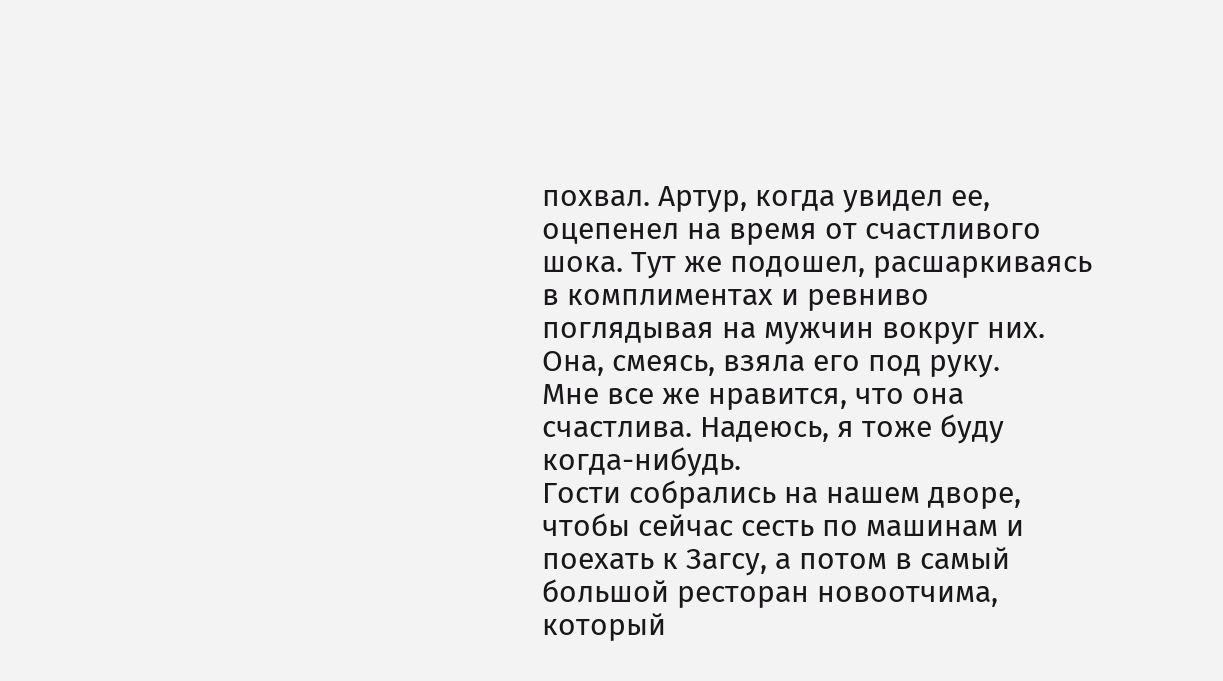похвал. Артур, когда увидел ее, оцепенел на время от счастливого шока. Тут же подошел, расшаркиваясь в комплиментах и ревниво поглядывая на мужчин вокруг них. Она, смеясь, взяла его под руку.
Мне все же нравится, что она счастлива. Надеюсь, я тоже буду когда-нибудь.
Гости собрались на нашем дворе, чтобы сейчас сесть по машинам и поехать к Загсу, а потом в самый большой ресторан новоотчима, который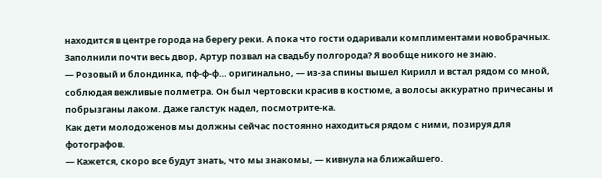находится в центре города на берегу реки. А пока что гости одаривали комплиментами новобрачных. Заполнили почти весь двор, Артур позвал на свадьбу полгорода? Я вообще никого не знаю.
— Розовый и блондинка, пф-ф-ф… оригинально, — из-за спины вышел Кирилл и встал рядом со мной, соблюдая вежливые полметра. Он был чертовски красив в костюме, а волосы аккуратно причесаны и побрызганы лаком. Даже галстук надел, посмотрите-ка.
Как дети молодоженов мы должны сейчас постоянно находиться рядом с ними, позируя для фотографов.
— Кажется, скоро все будут знать, что мы знакомы, — кивнула на ближайшего.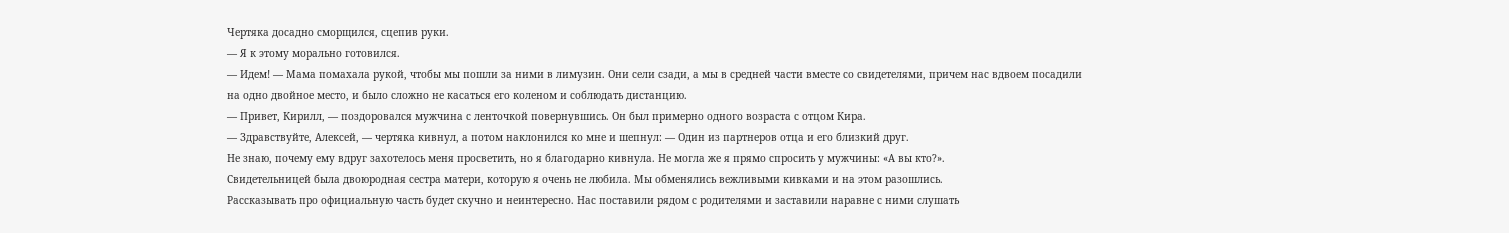Чертяка досадно сморщился, сцепив руки.
— Я к этому морально готовился.
— Идем! — Мама помахала рукой, чтобы мы пошли за ними в лимузин. Они сели сзади, а мы в средней части вместе со свидетелями, причем нас вдвоем посадили на одно двойное место, и было сложно не касаться его коленом и соблюдать дистанцию.
— Привет, Кирилл, — поздоровался мужчина с ленточкой повернувшись. Он был примерно одного возраста с отцом Кира.
— Здравствуйте, Алексей, — чертяка кивнул, а потом наклонился ко мне и шепнул: — Один из партнеров отца и его близкий друг.
Не знаю, почему ему вдруг захотелось меня просветить, но я благодарно кивнула. Не могла же я прямо спросить у мужчины: «А вы кто?».
Свидетельницей была двоюродная сестра матери, которую я очень не любила. Мы обменялись вежливыми кивками и на этом разошлись.
Рассказывать про официальную часть будет скучно и неинтересно. Нас поставили рядом с родителями и заставили наравне с ними слушать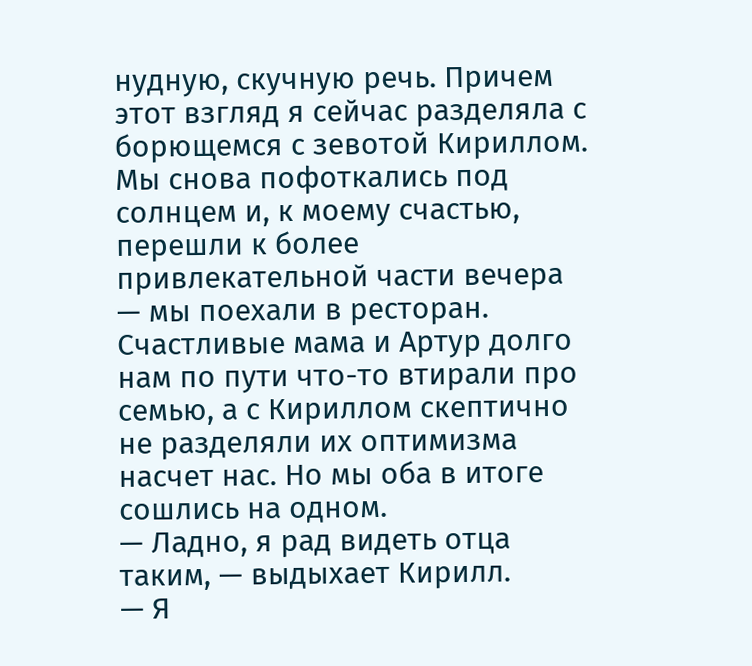нудную, скучную речь. Причем этот взгляд я сейчас разделяла с борющемся с зевотой Кириллом.
Мы снова пофоткались под солнцем и, к моему счастью, перешли к более привлекательной части вечера — мы поехали в ресторан.
Счастливые мама и Артур долго нам по пути что-то втирали про семью, а с Кириллом скептично не разделяли их оптимизма насчет нас. Но мы оба в итоге сошлись на одном.
— Ладно, я рад видеть отца таким, — выдыхает Кирилл.
— Я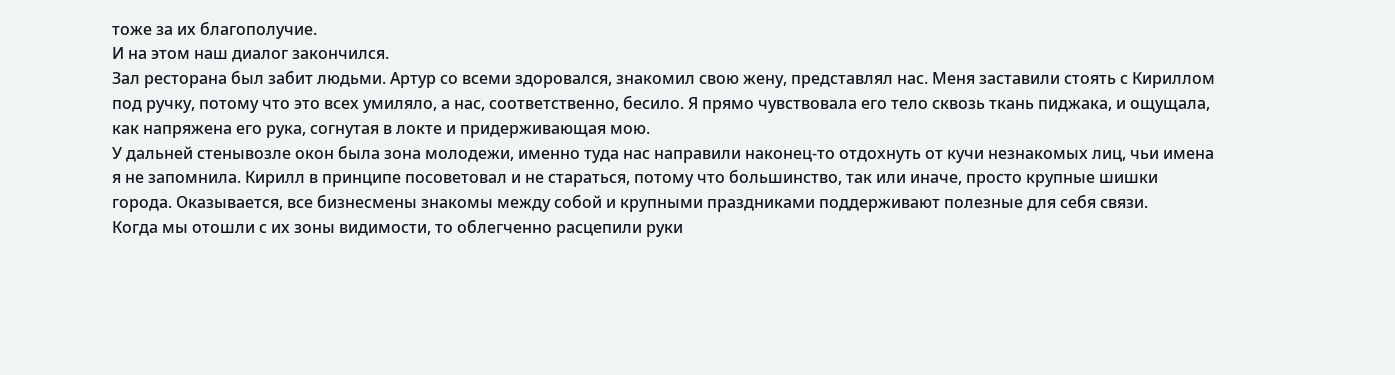тоже за их благополучие.
И на этом наш диалог закончился.
Зал ресторана был забит людьми. Артур со всеми здоровался, знакомил свою жену, представлял нас. Меня заставили стоять с Кириллом под ручку, потому что это всех умиляло, а нас, соответственно, бесило. Я прямо чувствовала его тело сквозь ткань пиджака, и ощущала, как напряжена его рука, согнутая в локте и придерживающая мою.
У дальней стенывозле окон была зона молодежи, именно туда нас направили наконец-то отдохнуть от кучи незнакомых лиц, чьи имена я не запомнила. Кирилл в принципе посоветовал и не стараться, потому что большинство, так или иначе, просто крупные шишки города. Оказывается, все бизнесмены знакомы между собой и крупными праздниками поддерживают полезные для себя связи.
Когда мы отошли с их зоны видимости, то облегченно расцепили руки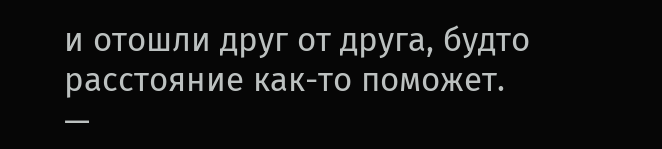и отошли друг от друга, будто расстояние как-то поможет.
—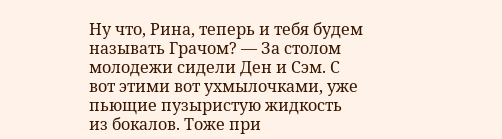Ну что, Рина, теперь и тебя будем называть Грачом? — За столом молодежи сидели Ден и Сэм. С вот этими вот ухмылочками, уже пьющие пузыристую жидкость из бокалов. Тоже при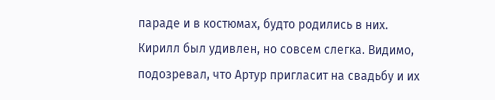параде и в костюмах, будто родились в них.
Кирилл был удивлен, но совсем слегка. Видимо, подозревал, что Артур пригласит на свадьбу и их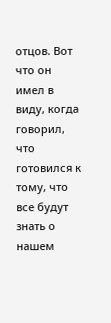отцов. Вот что он имел в виду, когда говорил, что готовился к тому, что все будут знать о нашем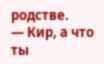родстве.
— Кир, а что ты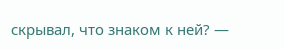скрывал, что знаком к ней? —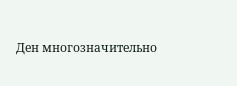Ден многозначительно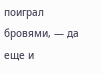поиграл бровями, — да еще и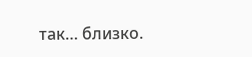так… близко.